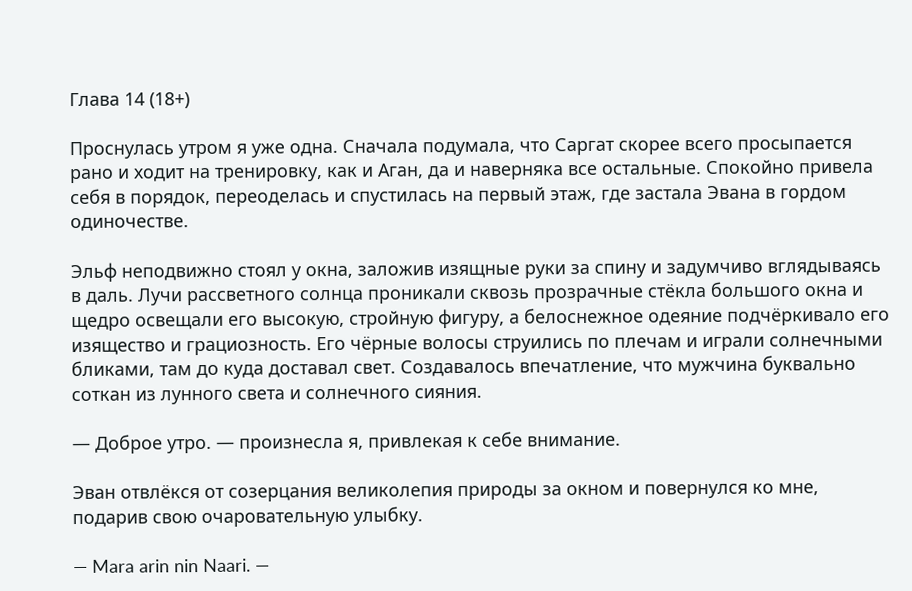Глава 14 (18+)

Проснулась утром я уже одна. Сначала подумала, что Саргат скорее всего просыпается рано и ходит на тренировку, как и Аган, да и наверняка все остальные. Спокойно привела себя в порядок, переоделась и спустилась на первый этаж, где застала Эвана в гордом одиночестве.

Эльф неподвижно стоял у окна, заложив изящные руки за спину и задумчиво вглядываясь в даль. Лучи рассветного солнца проникали сквозь прозрачные стёкла большого окна и щедро освещали его высокую, стройную фигуру, а белоснежное одеяние подчёркивало его изящество и грациозность. Его чёрные волосы струились по плечам и играли солнечными бликами, там до куда доставал свет. Создавалось впечатление, что мужчина буквально соткан из лунного света и солнечного сияния.

— Доброе утро. — произнесла я, привлекая к себе внимание.

Эван отвлёкся от созерцания великолепия природы за окном и повернулся ко мне, подарив свою очаровательную улыбку.

— Mara arin nin Naari. —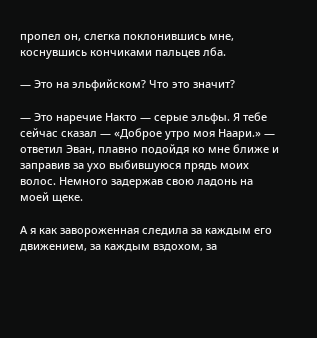пропел он, слегка поклонившись мне, коснувшись кончиками пальцев лба.

— Это на эльфийском? Что это значит?

— Это наречие Накто — серые эльфы. Я тебе сейчас сказал — «Доброе утро моя Наари.» — ответил Эван, плавно подойдя ко мне ближе и заправив за ухо выбившуюся прядь моих волос. Немного задержав свою ладонь на моей щеке.

А я как завороженная следила за каждым его движением, за каждым вздохом, за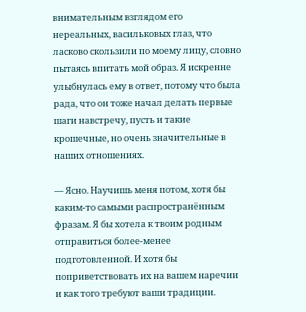внимательным взглядом его нереальных, васильковых глаз, что ласково скользили по моему лицу, словно пытаясь впитать мой образ. Я искренне улыбнулась ему в ответ, потому что была рада, что он тоже начал делать первые шаги навстречу, пусть и такие крошечные, но очень значительные в наших отношениях.

— Ясно. Научишь меня потом, хотя бы каким-то самыми распространённым фразам. Я бы хотела к твоим родным отправиться более-менее подготовленной. И хотя бы поприветствовать их на вашем наречии и как того требуют ваши традиции.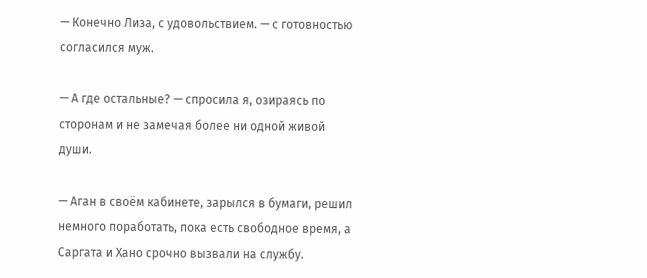— Конечно Лиза, с удовольствием. — с готовностью согласился муж.

— А где остальные? — спросила я, озираясь по сторонам и не замечая более ни одной живой души.

— Аган в своём кабинете, зарылся в бумаги, решил немного поработать, пока есть свободное время, а Саргата и Хано срочно вызвали на службу.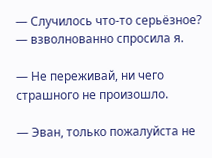— Случилось что-то серьёзное? — взволнованно спросила я.

— Не переживай, ни чего страшного не произошло.

— Эван, только пожалуйста не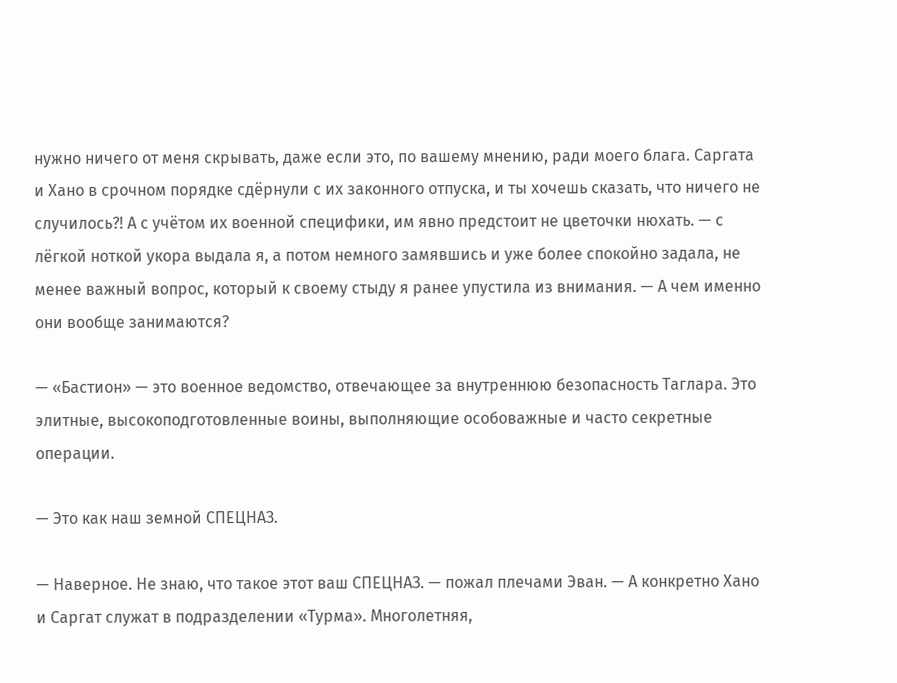нужно ничего от меня скрывать, даже если это, по вашему мнению, ради моего блага. Саргата и Хано в срочном порядке сдёрнули с их законного отпуска, и ты хочешь сказать, что ничего не случилось?! А с учётом их военной специфики, им явно предстоит не цветочки нюхать. — с лёгкой ноткой укора выдала я, а потом немного замявшись и уже более спокойно задала, не менее важный вопрос, который к своему стыду я ранее упустила из внимания. — А чем именно они вообще занимаются?

— «Бастион» — это военное ведомство, отвечающее за внутреннюю безопасность Таглара. Это элитные, высокоподготовленные воины, выполняющие особоважные и часто секретные операции.

— Это как наш земной СПЕЦНАЗ.

— Наверное. Не знаю, что такое этот ваш СПЕЦНАЗ. — пожал плечами Эван. — А конкретно Хано и Саргат служат в подразделении «Турма». Многолетняя,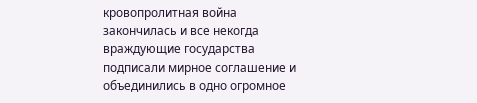кровопролитная война закончилась и все некогда враждующие государства подписали мирное соглашение и объединились в одно огромное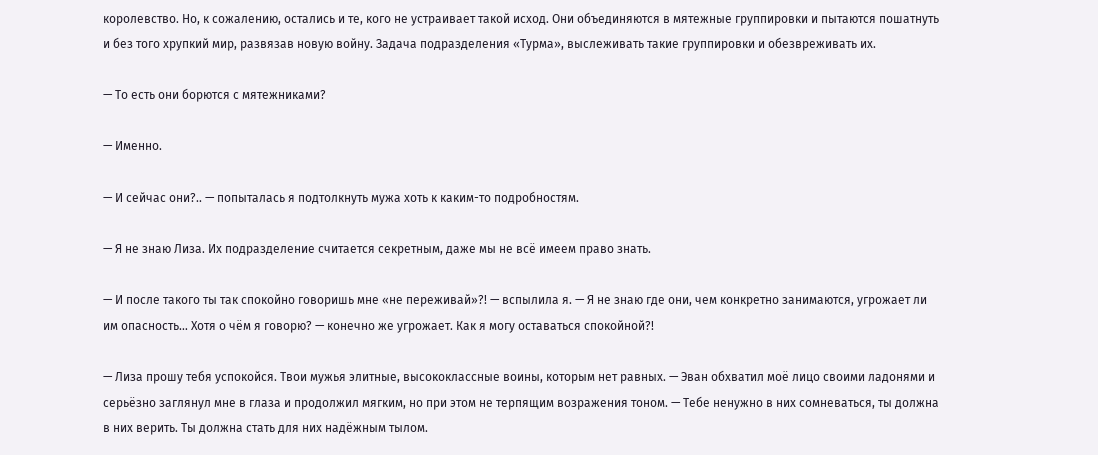королевство. Но, к сожалению, остались и те, кого не устраивает такой исход. Они объединяются в мятежные группировки и пытаются пошатнуть и без того хрупкий мир, развязав новую войну. Задача подразделения «Турма», выслеживать такие группировки и обезвреживать их.

— То есть они борются с мятежниками?

— Именно.

— И сейчас они?.. — попыталась я подтолкнуть мужа хоть к каким-то подробностям.

— Я не знаю Лиза. Их подразделение считается секретным, даже мы не всё имеем право знать.

— И после такого ты так спокойно говоришь мне «не переживай»?! — вспылила я. — Я не знаю где они, чем конкретно занимаются, угрожает ли им опасность… Хотя о чём я говорю? — конечно же угрожает. Как я могу оставаться спокойной?!

— Лиза прошу тебя успокойся. Твои мужья элитные, высококлассные воины, которым нет равных. — Эван обхватил моё лицо своими ладонями и серьёзно заглянул мне в глаза и продолжил мягким, но при этом не терпящим возражения тоном. — Тебе ненужно в них сомневаться, ты должна в них верить. Ты должна стать для них надёжным тылом.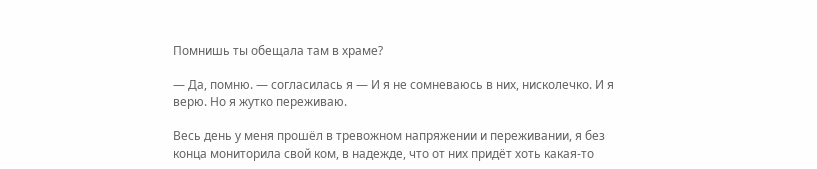Помнишь ты обещала там в храме?

— Да, помню. — согласилась я — И я не сомневаюсь в них, нисколечко. И я верю. Но я жутко переживаю.

Весь день у меня прошёл в тревожном напряжении и переживании, я без конца мониторила свой ком, в надежде, что от них придёт хоть какая-то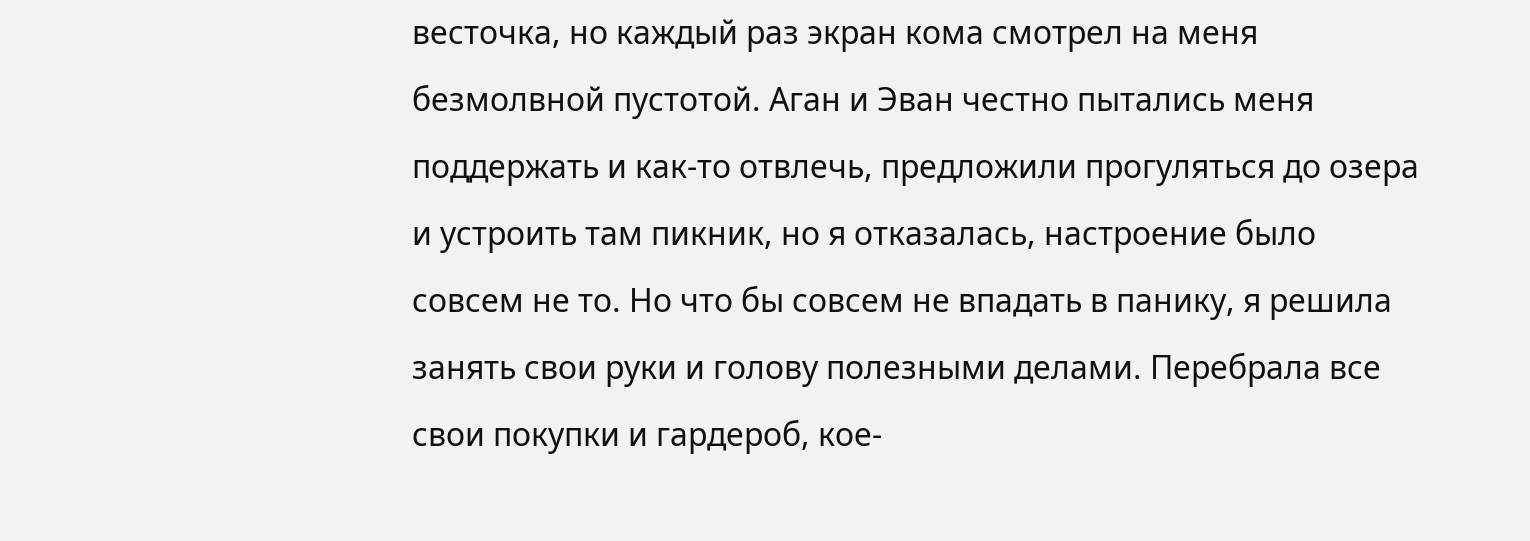весточка, но каждый раз экран кома смотрел на меня безмолвной пустотой. Аган и Эван честно пытались меня поддержать и как-то отвлечь, предложили прогуляться до озера и устроить там пикник, но я отказалась, настроение было совсем не то. Но что бы совсем не впадать в панику, я решила занять свои руки и голову полезными делами. Перебрала все свои покупки и гардероб, кое-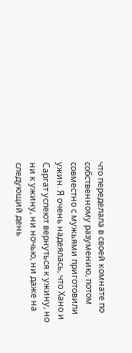что переделала в своей комнате по собственному разумению, потом совместно с мужьями приготовили ужин. Я очень надеялась, что Хано и Саргат успеют вернуться к ужину, но ни к ужину, ни ночью, ни даже на следующий день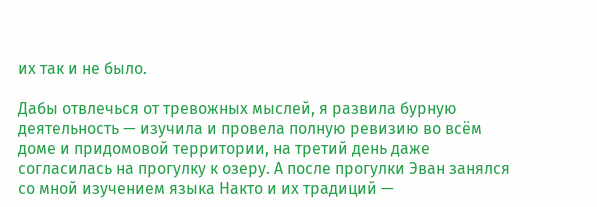их так и не было.

Дабы отвлечься от тревожных мыслей, я развила бурную деятельность — изучила и провела полную ревизию во всём доме и придомовой территории, на третий день даже согласилась на прогулку к озеру. А после прогулки Эван занялся со мной изучением языка Накто и их традиций —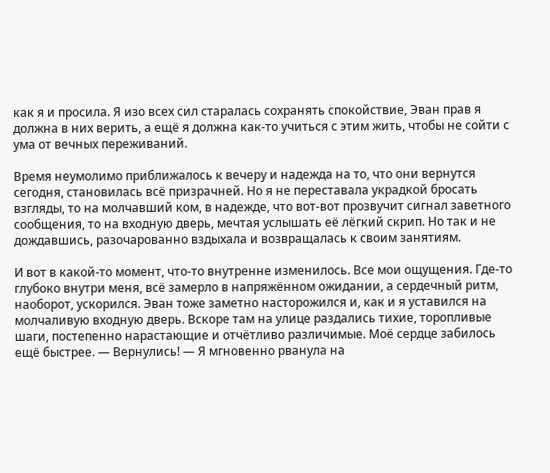как я и просила. Я изо всех сил старалась сохранять спокойствие, Эван прав я должна в них верить, а ещё я должна как-то учиться с этим жить, чтобы не сойти с ума от вечных переживаний.

Время неумолимо приближалось к вечеру и надежда на то, что они вернутся сегодня, становилась всё призрачней. Но я не переставала украдкой бросать взгляды, то на молчавший ком, в надежде, что вот-вот прозвучит сигнал заветного сообщения, то на входную дверь, мечтая услышать её лёгкий скрип. Но так и не дождавшись, разочарованно вздыхала и возвращалась к своим занятиям.

И вот в какой-то момент, что-то внутренне изменилось. Все мои ощущения. Где-то глубоко внутри меня, всё замерло в напряжённом ожидании, а сердечный ритм, наоборот, ускорился. Эван тоже заметно насторожился и, как и я уставился на молчаливую входную дверь. Вскоре там на улице раздались тихие, торопливые шаги, постепенно нарастающие и отчётливо различимые. Моё сердце забилось ещё быстрее. — Вернулись! — Я мгновенно рванула на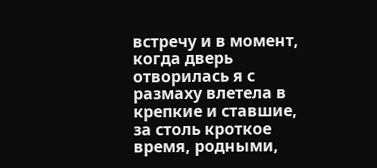встречу и в момент, когда дверь отворилась я с размаху влетела в крепкие и ставшие, за столь кроткое время, родными,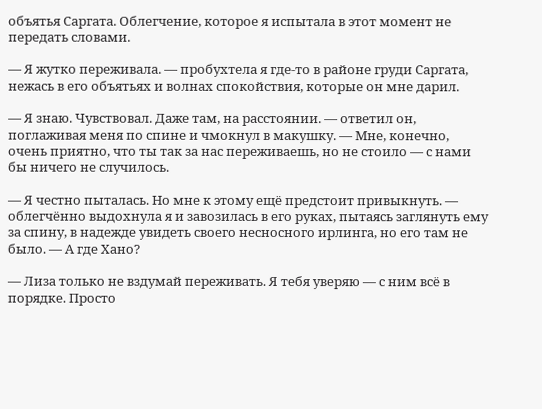объятья Саргата. Облегчение, которое я испытала в этот момент не передать словами.

— Я жутко переживала. — пробухтела я где-то в районе груди Саргата, нежась в его объятьях и волнах спокойствия, которые он мне дарил.

— Я знаю. Чувствовал. Даже там, на расстоянии. — ответил он, поглаживая меня по спине и чмокнул в макушку. — Мне, конечно, очень приятно, что ты так за нас переживаешь, но не стоило — с нами бы ничего не случилось.

— Я честно пыталась. Но мне к этому ещё предстоит привыкнуть. — облегчённо выдохнула я и завозилась в его руках, пытаясь заглянуть ему за спину, в надежде увидеть своего несносного ирлинга, но его там не было. — А где Хано?

— Лиза только не вздумай переживать. Я тебя уверяю — с ним всё в порядке. Просто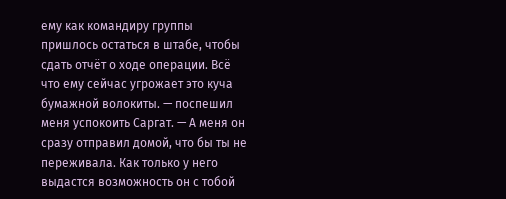ему как командиру группы пришлось остаться в штабе, чтобы сдать отчёт о ходе операции. Всё что ему сейчас угрожает это куча бумажной волокиты. — поспешил меня успокоить Саргат. — А меня он сразу отправил домой, что бы ты не переживала. Как только у него выдастся возможность он с тобой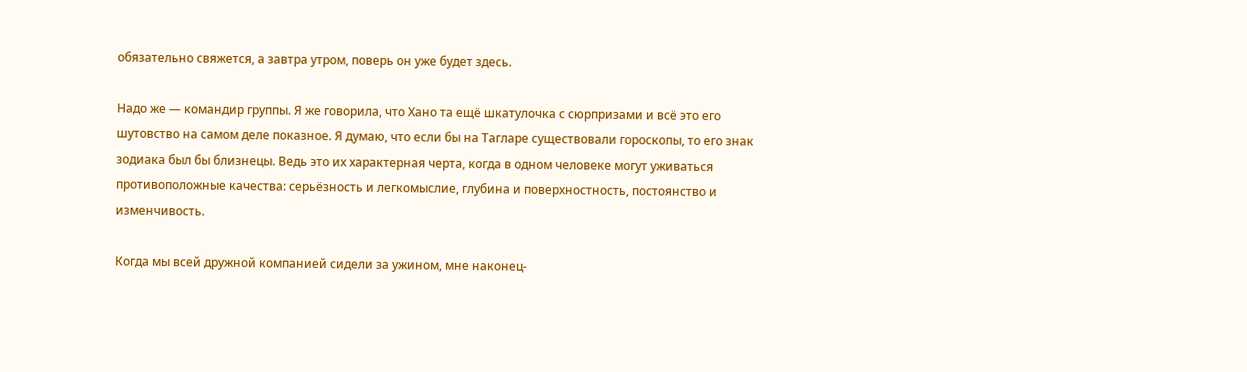обязательно свяжется, а завтра утром, поверь он уже будет здесь.

Надо же — командир группы. Я же говорила, что Хано та ещё шкатулочка с сюрпризами и всё это его шутовство на самом деле показное. Я думаю, что если бы на Тагларе существовали гороскопы, то его знак зодиака был бы близнецы. Ведь это их характерная черта, когда в одном человеке могут уживаться противоположные качества: серьёзность и легкомыслие, глубина и поверхностность, постоянство и изменчивость.

Когда мы всей дружной компанией сидели за ужином, мне наконец-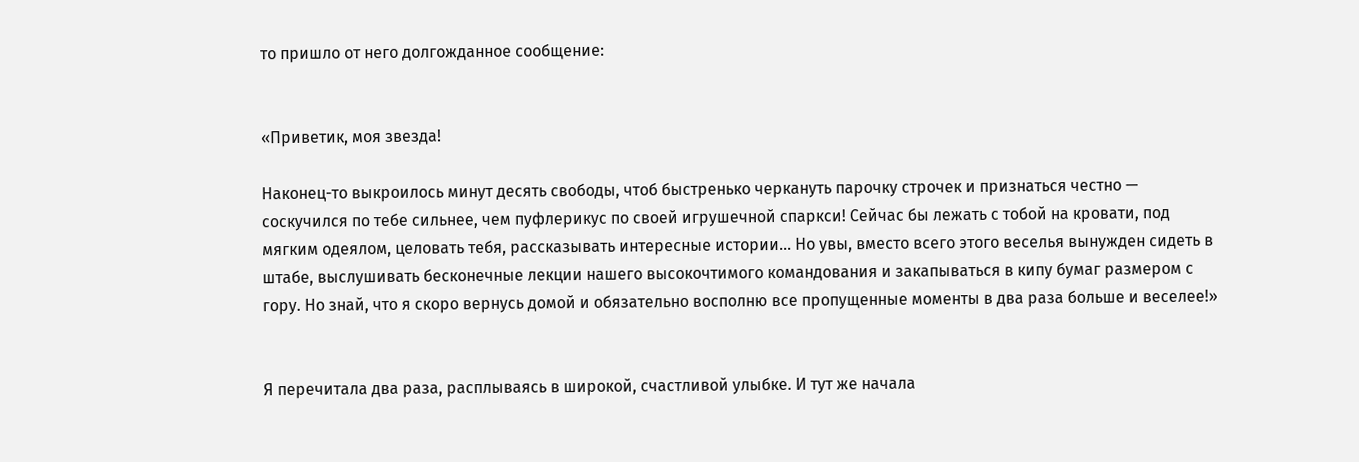то пришло от него долгожданное сообщение:


«Приветик, моя звезда!

Наконец-то выкроилось минут десять свободы, чтоб быстренько черкануть парочку строчек и признаться честно — соскучился по тебе сильнее, чем пуфлерикус по своей игрушечной спаркси! Сейчас бы лежать с тобой на кровати, под мягким одеялом, целовать тебя, рассказывать интересные истории… Но увы, вместо всего этого веселья вынужден сидеть в штабе, выслушивать бесконечные лекции нашего высокочтимого командования и закапываться в кипу бумаг размером с гору. Но знай, что я скоро вернусь домой и обязательно восполню все пропущенные моменты в два раза больше и веселее!»


Я перечитала два раза, расплываясь в широкой, счастливой улыбке. И тут же начала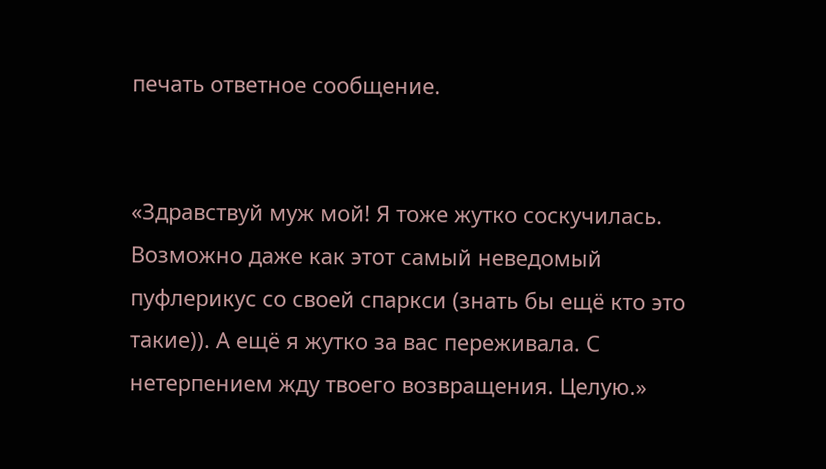печать ответное сообщение.


«Здравствуй муж мой! Я тоже жутко соскучилась. Возможно даже как этот самый неведомый пуфлерикус со своей спаркси (знать бы ещё кто это такие)). А ещё я жутко за вас переживала. С нетерпением жду твоего возвращения. Целую.»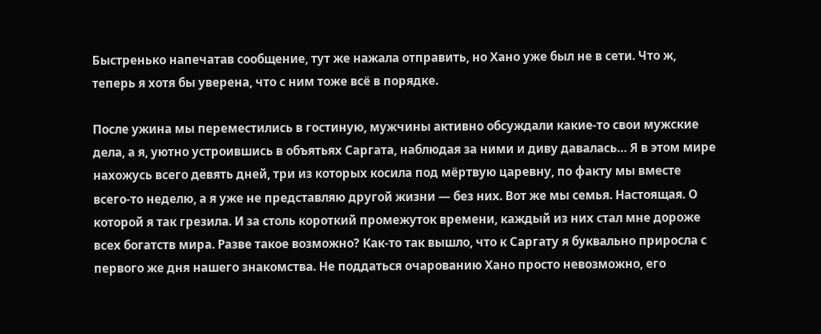Быстренько напечатав сообщение, тут же нажала отправить, но Хано уже был не в сети. Что ж, теперь я хотя бы уверена, что с ним тоже всё в порядке.

После ужина мы переместились в гостиную, мужчины активно обсуждали какие-то свои мужские дела, а я, уютно устроившись в объятьях Саргата, наблюдая за ними и диву давалась… Я в этом мире нахожусь всего девять дней, три из которых косила под мёртвую царевну, по факту мы вместе всего-то неделю, а я уже не представляю другой жизни — без них. Вот же мы семья. Настоящая. О которой я так грезила. И за столь короткий промежуток времени, каждый из них стал мне дороже всех богатств мира. Разве такое возможно? Как-то так вышло, что к Саргату я буквально приросла с первого же дня нашего знакомства. Не поддаться очарованию Хано просто невозможно, его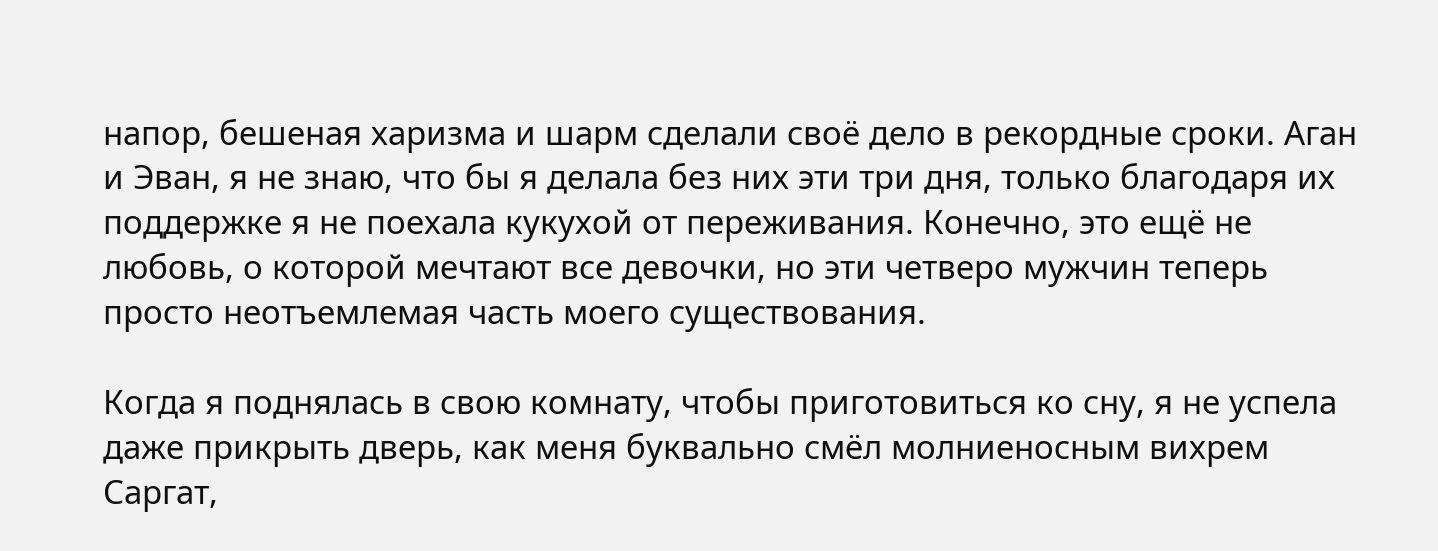напор, бешеная харизма и шарм сделали своё дело в рекордные сроки. Аган и Эван, я не знаю, что бы я делала без них эти три дня, только благодаря их поддержке я не поехала кукухой от переживания. Конечно, это ещё не любовь, о которой мечтают все девочки, но эти четверо мужчин теперь просто неотъемлемая часть моего существования.

Когда я поднялась в свою комнату, чтобы приготовиться ко сну, я не успела даже прикрыть дверь, как меня буквально смёл молниеносным вихрем Саргат,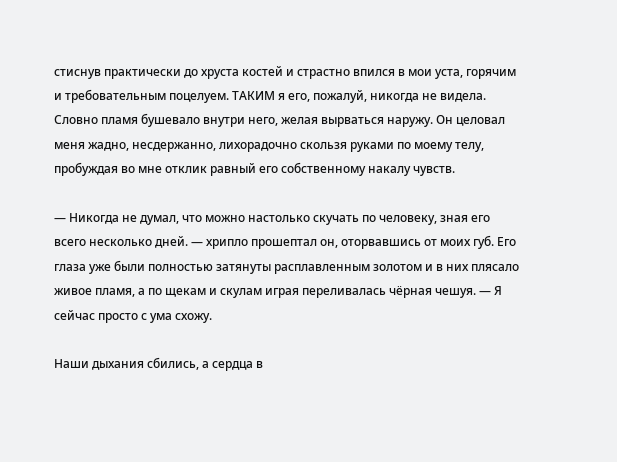стиснув практически до хруста костей и страстно впился в мои уста, горячим и требовательным поцелуем. ТАКИМ я его, пожалуй, никогда не видела. Словно пламя бушевало внутри него, желая вырваться наружу. Он целовал меня жадно, несдержанно, лихорадочно скользя руками по моему телу, пробуждая во мне отклик равный его собственному накалу чувств.

— Никогда не думал, что можно настолько скучать по человеку, зная его всего несколько дней. — хрипло прошептал он, оторвавшись от моих губ. Его глаза уже были полностью затянуты расплавленным золотом и в них плясало живое пламя, а по щекам и скулам играя переливалась чёрная чешуя. — Я сейчас просто с ума схожу.

Наши дыхания сбились, а сердца в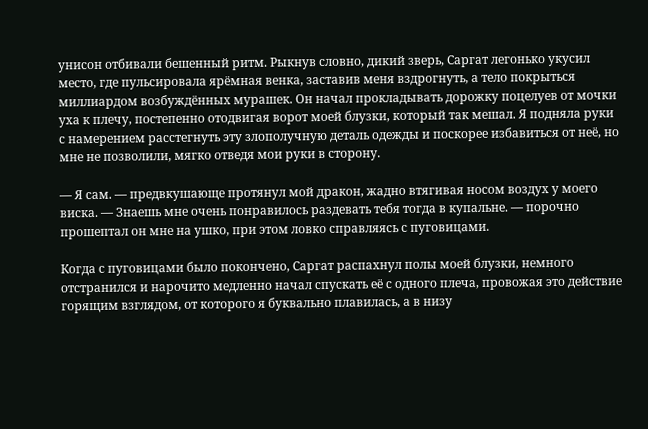унисон отбивали бешенный ритм. Рыкнув словно, дикий зверь, Саргат легонько укусил место, где пульсировала ярёмная венка, заставив меня вздрогнуть, а тело покрыться миллиардом возбуждённых мурашек. Он начал прокладывать дорожку поцелуев от мочки уха к плечу, постепенно отодвигая ворот моей блузки, который так мешал. Я подняла руки с намерением расстегнуть эту злополучную деталь одежды и поскорее избавиться от неё, но мне не позволили, мягко отведя мои руки в сторону.

— Я сам. — предвкушающе протянул мой дракон, жадно втягивая носом воздух у моего виска. — Знаешь мне очень понравилось раздевать тебя тогда в купальне. — порочно прошептал он мне на ушко, при этом ловко справляясь с пуговицами.

Когда с пуговицами было покончено, Саргат распахнул полы моей блузки, немного отстранился и нарочито медленно начал спускать её с одного плеча, провожая это действие горящим взглядом, от которого я буквально плавилась, а в низу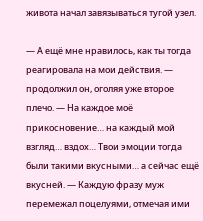живота начал завязываться тугой узел.

— А ещё мне нравилось, как ты тогда реагировала на мои действия. — продолжил он, оголяя уже второе плечо. — На каждое моё прикосновение… на каждый мой взгляд… вздох… Твои эмоции тогда были такими вкусными… а сейчас ещё вкусней. — Каждую фразу муж перемежал поцелуями, отмечая ими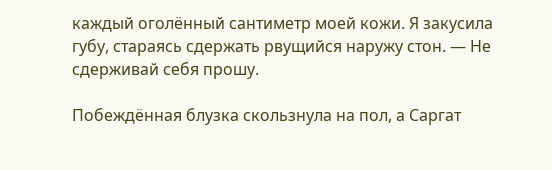каждый оголённый сантиметр моей кожи. Я закусила губу, стараясь сдержать рвущийся наружу стон. — Не сдерживай себя прошу.

Побеждённая блузка скользнула на пол, а Саргат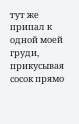тут же припал к одной моей груди, прикусывая сосок прямо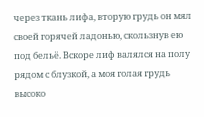через ткань лифа, вторую грудь он мял своей горячей ладонью, скользнув ею под бельё. Вскоре лиф валялся на полу рядом с блузкой, а моя голая грудь высоко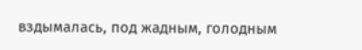вздымалась, под жадным, голодным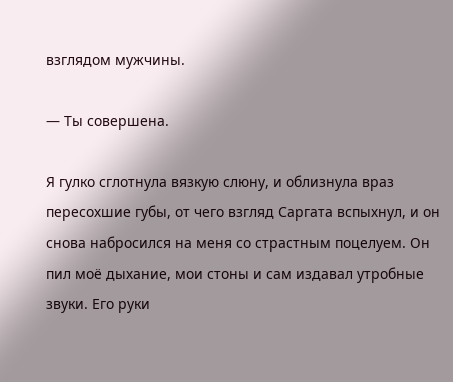взглядом мужчины.

— Ты совершена.

Я гулко сглотнула вязкую слюну, и облизнула враз пересохшие губы, от чего взгляд Саргата вспыхнул, и он снова набросился на меня со страстным поцелуем. Он пил моё дыхание, мои стоны и сам издавал утробные звуки. Его руки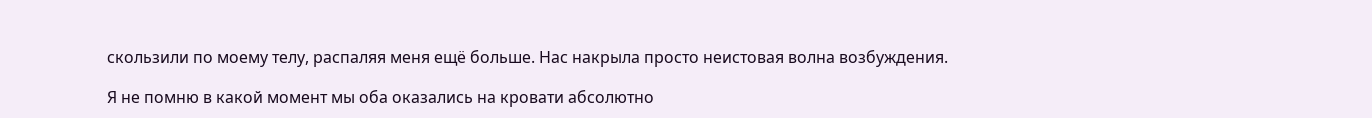скользили по моему телу, распаляя меня ещё больше. Нас накрыла просто неистовая волна возбуждения.

Я не помню в какой момент мы оба оказались на кровати абсолютно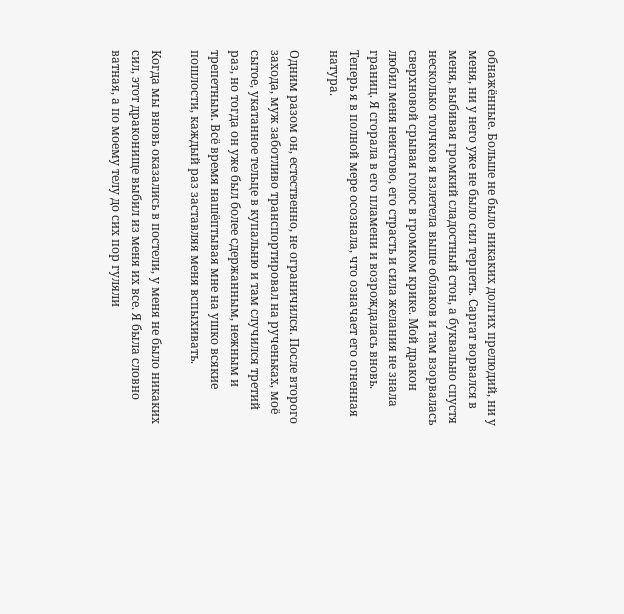обнажённые. Больше не было никаких долгих прелюдий, ни у меня, ни у него уже не было сил терпеть. Саргат ворвался в меня, выбивая громкий сладостный стон, а буквально спустя несколько толчков я взлетела выше облаков и там взорвалась сверхновой срывая голос в громком крике. Мой дракон любил меня неистово, его страсть и сила желания не знала границ. Я сгорала в его пламени и возрождалась вновь. Теперь я в полной мере осознала, что означает его огненная натура.

Одним разом он, естественно, не ограничился. После второго захода, муж заботливо транспортировал на рученьках, моё сытое, укатанное тельце в купальню и там случился третий раз, но тогда он уже был более сдержанным, нежным и трепетным. Всё время нашёптывая мне на ушко всякие пошлости, каждый раз заставляя меня вспыхивать.

Когда мы вновь оказались в постели, у меня не было никаких сил, этот драконище выбил из меня их все. Я была словно ватная, а по моему телу до сих пор гуляли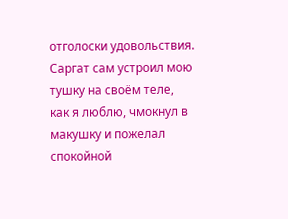отголоски удовольствия. Саргат сам устроил мою тушку на своём теле, как я люблю, чмокнул в макушку и пожелал спокойной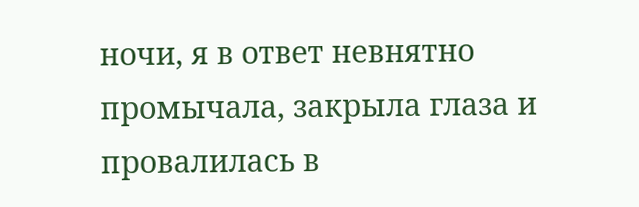ночи, я в ответ невнятно промычала, закрыла глаза и провалилась в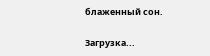блаженный сон.

Загрузка...